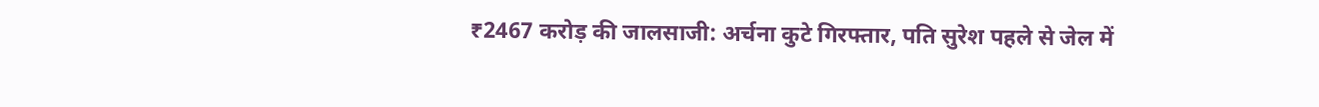₹2467 करोड़ की जालसाजी: अर्चना कुटे गिरफ्तार, पति सुरेश पहले से जेल में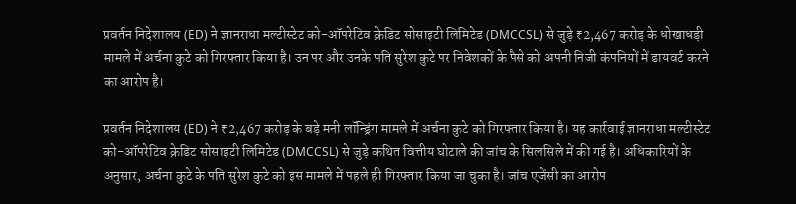प्रवर्तन निदेशालय (ED) ने ज्ञानराधा मल्टीस्टेट को-ऑपरेटिव क्रेडिट सोसाइटी लिमिटेड (DMCCSL) से जुड़े ₹2,467 करोड़ के धोखाधड़ी मामले में अर्चना कुटे को गिरफ्तार किया है। उन पर और उनके पति सुरेश कुटे पर निवेशकों के पैसे को अपनी निजी कंपनियों में डायवर्ट करने का आरोप है।

प्रवर्तन निदेशालय (ED) ने ₹2,467 करोड़ के बड़े मनी लॉन्ड्रिंग मामले में अर्चना कुटे को गिरफ्तार किया है। यह कार्रवाई ज्ञानराधा मल्टीस्टेट को-ऑपरेटिव क्रेडिट सोसाइटी लिमिटेड (DMCCSL) से जुड़े कथित वित्तीय घोटाले की जांच के सिलसिले में की गई है। अधिकारियों के अनुसार, अर्चना कुटे के पति सुरेश कुटे को इस मामले में पहले ही गिरफ्तार किया जा चुका है। जांच एजेंसी का आरोप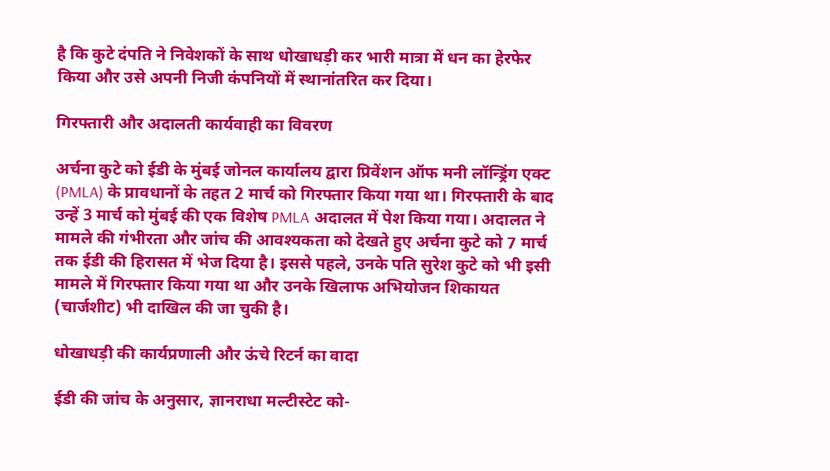है कि कुटे दंपति ने निवेशकों के साथ धोखाधड़ी कर भारी मात्रा में धन का हेरफेर किया और उसे अपनी निजी कंपनियों में स्थानांतरित कर दिया।

गिरफ्तारी और अदालती कार्यवाही का विवरण

अर्चना कुटे को ईडी के मुंबई जोनल कार्यालय द्वारा प्रिवेंशन ऑफ मनी लॉन्ड्रिंग एक्ट (PMLA) के प्रावधानों के तहत 2 मार्च को गिरफ्तार किया गया था। गिरफ्तारी के बाद उन्हें 3 मार्च को मुंबई की एक विशेष PMLA अदालत में पेश किया गया। अदालत ने मामले की गंभीरता और जांच की आवश्यकता को देखते हुए अर्चना कुटे को 7 मार्च तक ईडी की हिरासत में भेज दिया है। इससे पहले, उनके पति सुरेश कुटे को भी इसी मामले में गिरफ्तार किया गया था और उनके खिलाफ अभियोजन शिकायत (चार्जशीट) भी दाखिल की जा चुकी है।

धोखाधड़ी की कार्यप्रणाली और ऊंचे रिटर्न का वादा

ईडी की जांच के अनुसार, ज्ञानराधा मल्टीस्टेट को-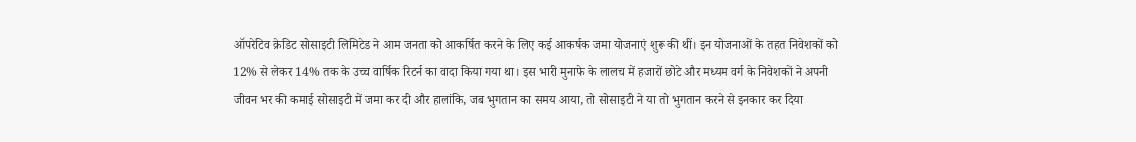ऑपरेटिव क्रेडिट सोसाइटी लिमिटेड ने आम जनता को आकर्षित करने के लिए कई आकर्षक जमा योजनाएं शुरू की थीं। इन योजनाओं के तहत निवेशकों को 12% से लेकर 14% तक के उच्च वार्षिक रिटर्न का वादा किया गया था। इस भारी मुनाफे के लालच में हजारों छोटे और मध्यम वर्ग के निवेशकों ने अपनी जीवन भर की कमाई सोसाइटी में जमा कर दी और हालांकि, जब भुगतान का समय आया, तो सोसाइटी ने या तो भुगतान करने से इनकार कर दिया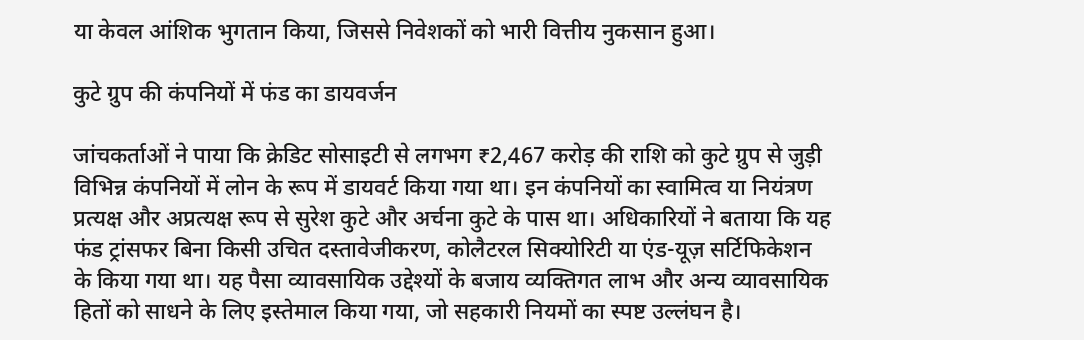या केवल आंशिक भुगतान किया, जिससे निवेशकों को भारी वित्तीय नुकसान हुआ।

कुटे ग्रुप की कंपनियों में फंड का डायवर्जन

जांचकर्ताओं ने पाया कि क्रेडिट सोसाइटी से लगभग ₹2,467 करोड़ की राशि को कुटे ग्रुप से जुड़ी विभिन्न कंपनियों में लोन के रूप में डायवर्ट किया गया था। इन कंपनियों का स्वामित्व या नियंत्रण प्रत्यक्ष और अप्रत्यक्ष रूप से सुरेश कुटे और अर्चना कुटे के पास था। अधिकारियों ने बताया कि यह फंड ट्रांसफर बिना किसी उचित दस्तावेजीकरण, कोलैटरल सिक्योरिटी या एंड-यूज़ सर्टिफिकेशन के किया गया था। यह पैसा व्यावसायिक उद्देश्यों के बजाय व्यक्तिगत लाभ और अन्य व्यावसायिक हितों को साधने के लिए इस्तेमाल किया गया, जो सहकारी नियमों का स्पष्ट उल्लंघन है।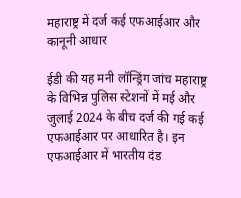महाराष्ट्र में दर्ज कई एफआईआर और कानूनी आधार

ईडी की यह मनी लॉन्ड्रिंग जांच महाराष्ट्र के विभिन्न पुलिस स्टेशनों में मई और जुलाई 2024 के बीच दर्ज की गई कई एफआईआर पर आधारित है। इन एफआईआर में भारतीय दंड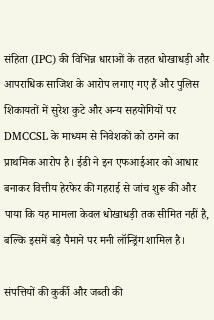संहिता (IPC) की विभिन्न धाराओं के तहत धोखाधड़ी और आपराधिक साजिश के आरोप लगाए गए हैं और पुलिस शिकायतों में सुरेश कुटे और अन्य सहयोगियों पर DMCCSL के माध्यम से निवेशकों को ठगने का प्राथमिक आरोप है। ईडी ने इन एफआईआर को आधार बनाकर वित्तीय हेरफेर की गहराई से जांच शुरू की और पाया कि यह मामला केवल धोखाधड़ी तक सीमित नहीं है, बल्कि इसमें बड़े पैमाने पर मनी लॉन्ड्रिंग शामिल है।

संपत्तियों की कुर्की और जब्ती की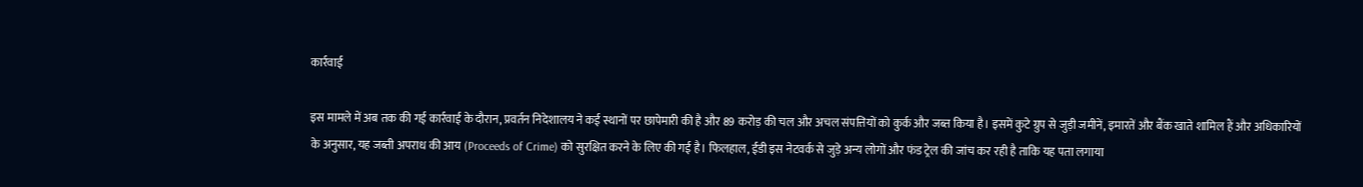कार्रवाई

इस मामले में अब तक की गई कार्रवाई के दौरान, प्रवर्तन निदेशालय ने कई स्थानों पर छापेमारी की है और 89 करोड़ की चल और अचल संपत्तियों को कुर्क और जब्त किया है। इसमें कुटे ग्रुप से जुड़ी जमीनें, इमारतें और बैंक खाते शामिल हैं और अधिकारियों के अनुसार, यह जब्ती अपराध की आय (Proceeds of Crime) को सुरक्षित करने के लिए की गई है। फिलहाल, ईडी इस नेटवर्क से जुड़े अन्य लोगों और फंड ट्रेल की जांच कर रही है ताकि यह पता लगाया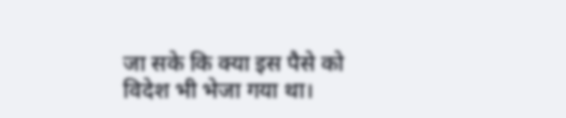जा सके कि क्या इस पैसे को विदेश भी भेजा गया था।